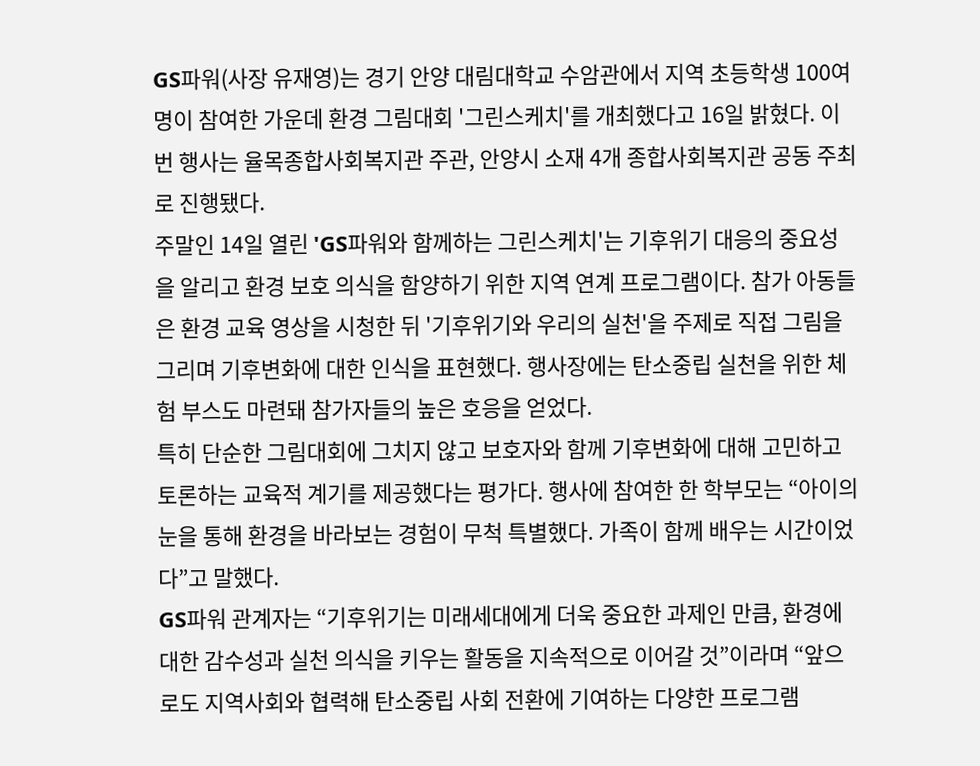GS파워(사장 유재영)는 경기 안양 대림대학교 수암관에서 지역 초등학생 100여명이 참여한 가운데 환경 그림대회 '그린스케치'를 개최했다고 16일 밝혔다. 이번 행사는 율목종합사회복지관 주관, 안양시 소재 4개 종합사회복지관 공동 주최로 진행됐다.
주말인 14일 열린 'GS파워와 함께하는 그린스케치'는 기후위기 대응의 중요성을 알리고 환경 보호 의식을 함양하기 위한 지역 연계 프로그램이다. 참가 아동들은 환경 교육 영상을 시청한 뒤 '기후위기와 우리의 실천'을 주제로 직접 그림을 그리며 기후변화에 대한 인식을 표현했다. 행사장에는 탄소중립 실천을 위한 체험 부스도 마련돼 참가자들의 높은 호응을 얻었다.
특히 단순한 그림대회에 그치지 않고 보호자와 함께 기후변화에 대해 고민하고 토론하는 교육적 계기를 제공했다는 평가다. 행사에 참여한 한 학부모는 “아이의 눈을 통해 환경을 바라보는 경험이 무척 특별했다. 가족이 함께 배우는 시간이었다”고 말했다.
GS파워 관계자는 “기후위기는 미래세대에게 더욱 중요한 과제인 만큼, 환경에 대한 감수성과 실천 의식을 키우는 활동을 지속적으로 이어갈 것”이라며 “앞으로도 지역사회와 협력해 탄소중립 사회 전환에 기여하는 다양한 프로그램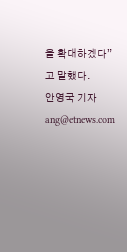을 확대하겠다”고 말했다.
안영국 기자 ang@etnews.com